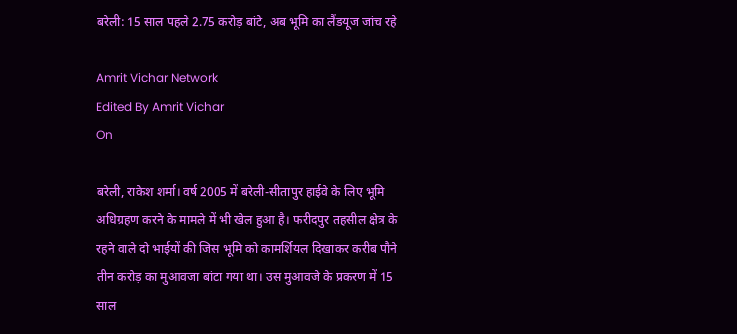बरेली: 15 साल पहले 2.75 करोड़ बांटे, अब भूमि का लैंडयूज जांच रहे

Amrit Vichar Network
Edited By Amrit Vichar
On

बरेली, राकेश शर्मा। वर्ष 2005 में बरेली-सीतापुर हाईवे के लिए भूमि अधिग्रहण करने के मामले में भी खेल हुआ है। फरीदपुर तहसील क्षेत्र के रहने वाले दो भाईयों की जिस भूमि को कामर्शियल दिखाकर करीब पौने तीन करोड़ का मुआवजा बांटा गया था। उस मुआवजे के प्रकरण में 15 साल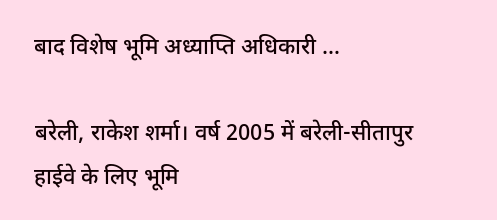बाद विशेष भूमि अध्याप्ति अधिकारी …

बरेली, राकेश शर्मा। वर्ष 2005 में बरेली-सीतापुर हाईवे के लिए भूमि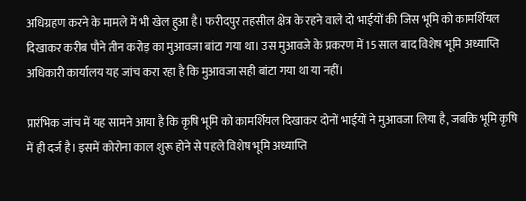अधिग्रहण करने के मामले में भी खेल हुआ है। फरीदपुर तहसील क्षेत्र के रहने वाले दो भाईयों की जिस भूमि को कामर्शियल दिखाकर करीब पौने तीन करोड़ का मुआवजा बांटा गया था। उस मुआवजे के प्रकरण में 15 साल बाद विशेष भूमि अध्याप्ति अधिकारी कार्यालय यह जांच करा रहा है कि मुआवजा सही बांटा गया था या नहीं।

प्रारंभिक जांच में यह सामने आया है कि कृषि भूमि को कामर्शियल दिखाकर दोनों भाईयों ने मुआवजा लिया है, जबकि भूमि कृषि में ही दर्ज है। इसमें कोरोना काल शुरू होने से पहले विशेष भूमि अध्याप्ति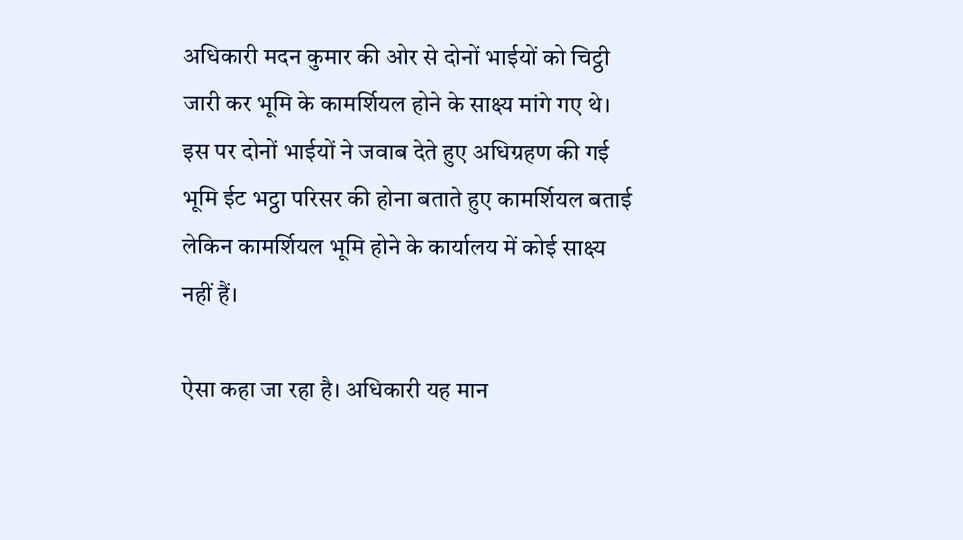अधिकारी मदन कुमार की ओर से दोनों भाईयों को चिट्ठी जारी कर भूमि के कामर्शियल होने के साक्ष्य मांगे गए थे। इस पर दोनों भाईयों ने जवाब देते हुए अधिग्रहण की गई भूमि ईट भट्ठा परिसर की होना बताते हुए कामर्शियल बताई लेकिन कामर्शियल भूमि होने के कार्यालय में कोई साक्ष्य नहीं हैं।

ऐसा कहा जा रहा है। अधिकारी यह मान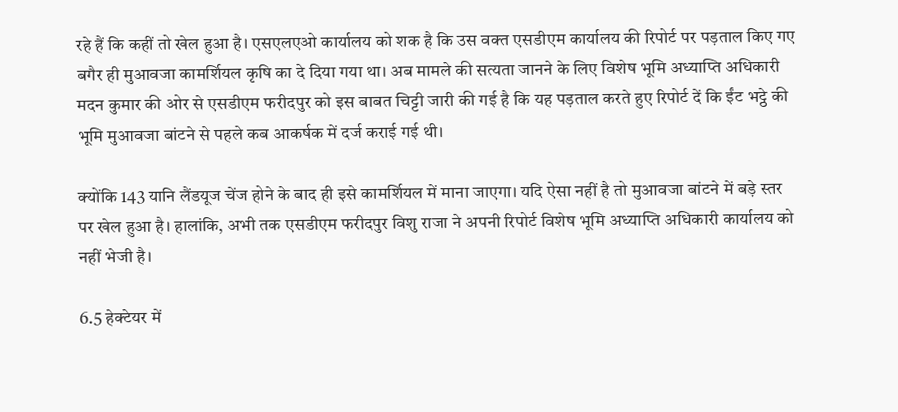रहे हैं कि कहीं तो खेल हुआ है। एसएलएओ कार्यालय को शक है कि उस वक्त एसडीएम कार्यालय की रिपोर्ट पर पड़ताल किए गए बगैर ही मुआवजा कामर्शियल कृषि का दे दिया गया था। अब मामले की सत्यता जानने के लिए विशेष भूमि अध्याप्ति अधिकारी मदन कुमार की ओर से एसडीएम फरीदपुर को इस बाबत चिट्टी जारी की गई है कि यह पड़ताल करते हुए रिपोर्ट दें कि ईंट भट्ठे की भूमि मुआवजा बांटने से पहले कब आकर्षक में दर्ज कराई गई थी।

क्योंकि 143 यानि लैंडयूज चेंज होने के बाद ही इसे कामर्शियल में माना जाएगा। यदि ऐसा नहीं है तो मुआवजा बांटने में बड़े स्तर पर खेल हुआ है। हालांकि, अभी तक एसडीएम फरीदपुर विशु राजा ने अपनी रिपोर्ट विशेष भूमि अध्याप्ति अधिकारी कार्यालय को नहीं भेजी है।

6.5 हेक्टेयर में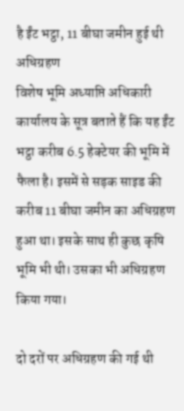है ईंट भट्ठा, 11 बीघा जमीन हुई थी अधिग्रहण
विशेष भूमि अध्याप्ति अधिकारी कार्यालय के सूत्र बताते हैं कि यह ईंट भट्ठा करीब 6.5 हेक्टेयर की भूमि में फैला है। इसमें से सड़क साइड की करीब 11 बीघा जमीन का अधिग्रहण हुआ था। इसके साथ ही कुछ कृषि भूमि भी थी। उसका भी अधिग्रहण किया गया।

दो दरों पर अधिग्रहण की गई थी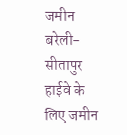जमीन
बरेली-सीतापुर हाईवे के लिए जमीन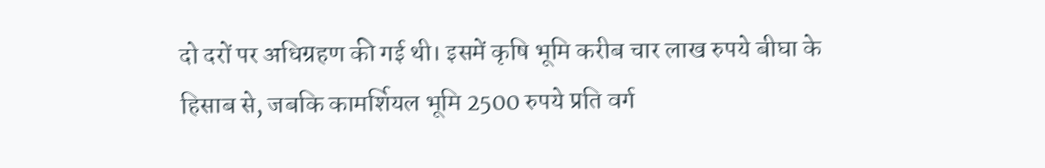दो दरों पर अधिग्रहण की गई थी। इसमें कृषि भूमि करीब चार लाख रुपये बीघा के हिसाब से, जबकि कामर्शियल भूमि 2500 रुपये प्रति वर्ग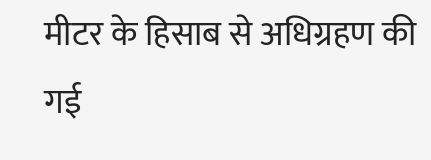मीटर के हिसाब से अधिग्रहण की गई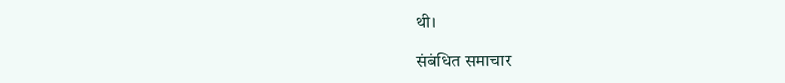थी।

संबंधित समाचार